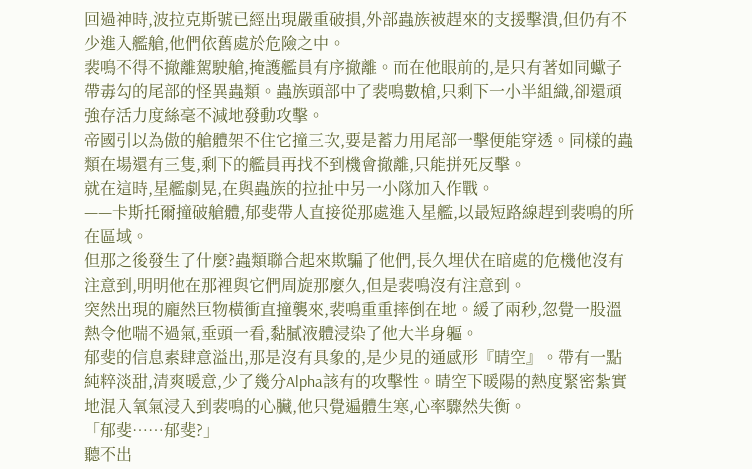回過神時,波拉克斯號已經出現嚴重破損,外部蟲族被趕來的支援擊潰,但仍有不少進入艦艙,他們依舊處於危險之中。
裴鳴不得不撤離駕駛艙,掩護艦員有序撤離。而在他眼前的,是只有著如同蠍子帶毒勾的尾部的怪異蟲類。蟲族頭部中了裴鳴數槍,只剩下一小半組織,卻還頑強存活力度絲毫不減地發動攻擊。
帝國引以為傲的艙體架不住它撞三次,要是蓄力用尾部一擊便能穿透。同樣的蟲類在場還有三隻,剩下的艦員再找不到機會撤離,只能拼死反擊。
就在這時,星艦劇晃,在與蟲族的拉扯中另一小隊加入作戰。
——卡斯托爾撞破艙體,郁斐帶人直接從那處進入星艦,以最短路線趕到裴鳴的所在區域。
但那之後發生了什麼?蟲類聯合起來欺騙了他們,長久埋伏在暗處的危機他沒有注意到,明明他在那裡與它們周旋那麼久,但是裴鳴沒有注意到。
突然出現的龐然巨物橫衝直撞襲來,裴鳴重重摔倒在地。緩了兩秒,忽覺一股溫熱令他喘不過氣,垂頭一看,黏膩液體浸染了他大半身軀。
郁斐的信息素肆意溢出,那是沒有具象的,是少見的通感形『晴空』。帶有一點純粹淡甜,清爽暖意,少了幾分Alpha該有的攻擊性。晴空下暖陽的熱度緊密紮實地混入氧氣浸入到裴鳴的心臟,他只覺遍體生寒,心率驟然失衡。
「郁斐……郁斐?」
聽不出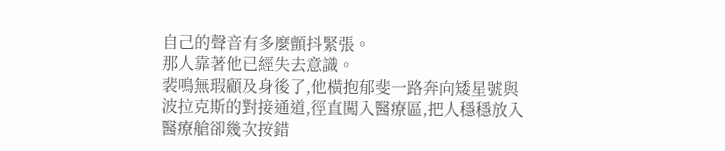自己的聲音有多麼顫抖緊張。
那人靠著他已經失去意識。
裴鳴無瑕顧及身後了,他橫抱郁斐一路奔向矮星號與波拉克斯的對接通道,徑直闖入醫療區,把人穩穩放入醫療艙卻幾次按錯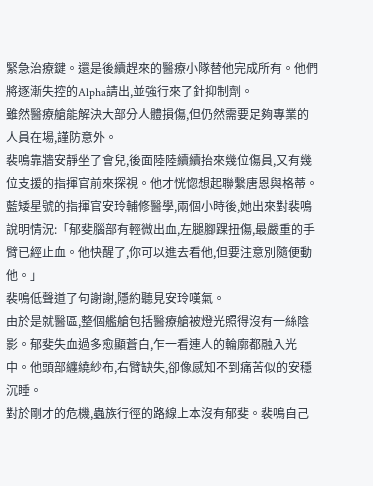緊急治療鍵。還是後續趕來的醫療小隊替他完成所有。他們將逐漸失控的Alpha請出,並強行來了針抑制劑。
雖然醫療艙能解決大部分人體損傷,但仍然需要足夠專業的人員在場,謹防意外。
裴鳴靠牆安靜坐了會兒,後面陸陸續續抬來幾位傷員,又有幾位支援的指揮官前來探視。他才恍惚想起聯繫唐恩與格蒂。
藍矮星號的指揮官安玲輔修醫學,兩個小時後,她出來對裴鳴說明情況:「郁斐腦部有輕微出血,左腿腳踝扭傷,最嚴重的手臂已經止血。他快醒了,你可以進去看他,但要注意別隨便動他。」
裴鳴低聲道了句謝謝,隱約聽見安玲嘆氣。
由於是就醫區,整個艦艙包括醫療艙被燈光照得沒有一絲陰影。郁斐失血過多愈顯蒼白,乍一看連人的輪廓都融入光中。他頭部纏繞紗布,右臂缺失,卻像感知不到痛苦似的安穩沉睡。
對於剛才的危機,蟲族行徑的路線上本沒有郁斐。裴鳴自己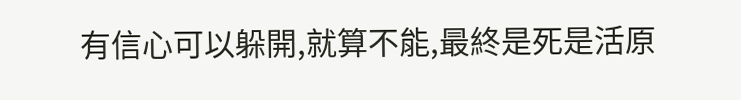有信心可以躲開,就算不能,最終是死是活原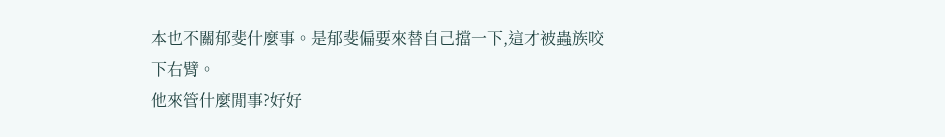本也不關郁斐什麼事。是郁斐偏要來替自己擋一下,這才被蟲族咬下右臂。
他來管什麼閒事?好好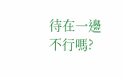待在一邊不行嗎?